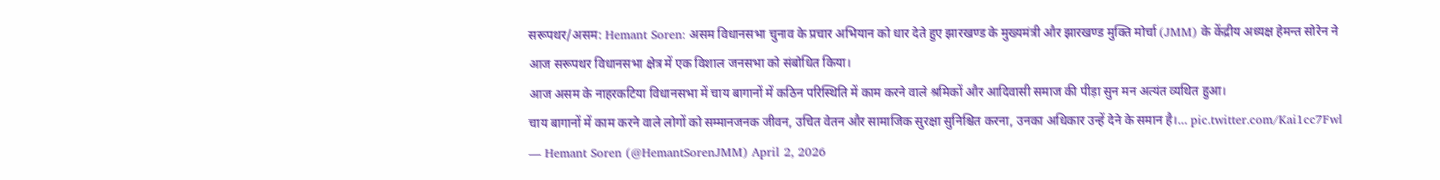सरूपथर/असम: Hemant Soren: असम विधानसभा चुनाव के प्रचार अभियान को धार देते हुए झारखण्ड के मुख्यमंत्री और झारखण्ड मुक्ति मोर्चा (JMM) के केंद्रीय अध्यक्ष हेमन्त सोरेन ने आज सरूपथर विधानसभा क्षेत्र में एक विशाल जनसभा को संबोधित किया।
आज असम के नाहरकटिया विधानसभा में चाय बागानों में कठिन परिस्थिति में काम करने वाले श्रमिकों और आदिवासी समाज की पीड़ा सुन मन अत्यंत व्यथित हुआ।
चाय बागानों में काम करने वाले लोगों को सम्मानजनक जीवन, उचित वेतन और सामाजिक सुरक्षा सुनिश्चित करना, उनका अधिकार उन्हें देने के समान है।… pic.twitter.com/Kai1cc7Fwl
— Hemant Soren (@HemantSorenJMM) April 2, 2026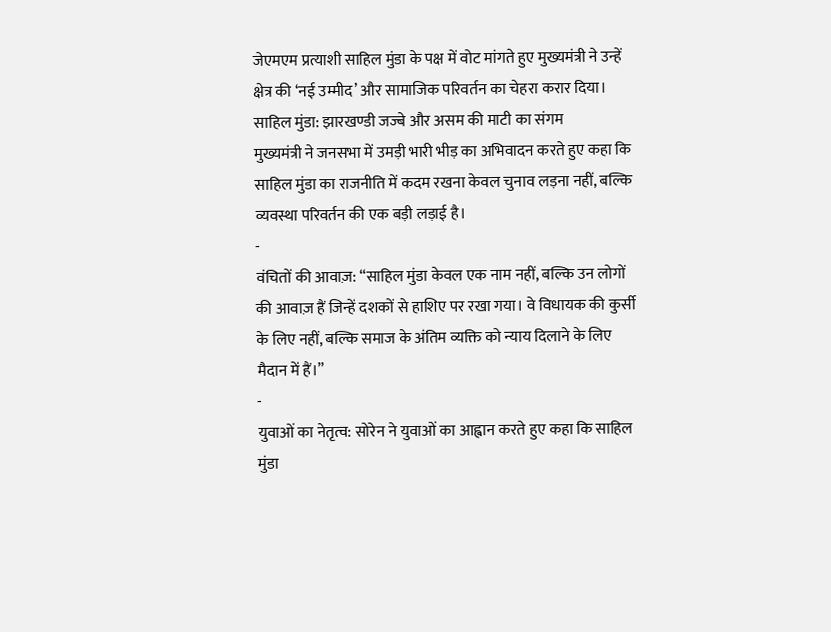जेएमएम प्रत्याशी साहिल मुंडा के पक्ष में वोट मांगते हुए मुख्यमंत्री ने उन्हें क्षेत्र की ‘नई उम्मीद’ और सामाजिक परिवर्तन का चेहरा करार दिया।
साहिल मुंडा: झारखण्डी जज्बे और असम की माटी का संगम
मुख्यमंत्री ने जनसभा में उमड़ी भारी भीड़ का अभिवादन करते हुए कहा कि साहिल मुंडा का राजनीति में कदम रखना केवल चुनाव लड़ना नहीं, बल्कि व्यवस्था परिवर्तन की एक बड़ी लड़ाई है।
-
वंचितों की आवाज़: “साहिल मुंडा केवल एक नाम नहीं, बल्कि उन लोगों की आवाज़ हैं जिन्हें दशकों से हाशिए पर रखा गया। वे विधायक की कुर्सी के लिए नहीं, बल्कि समाज के अंतिम व्यक्ति को न्याय दिलाने के लिए मैदान में हैं।”
-
युवाओं का नेतृत्व: सोरेन ने युवाओं का आह्वान करते हुए कहा कि साहिल मुंडा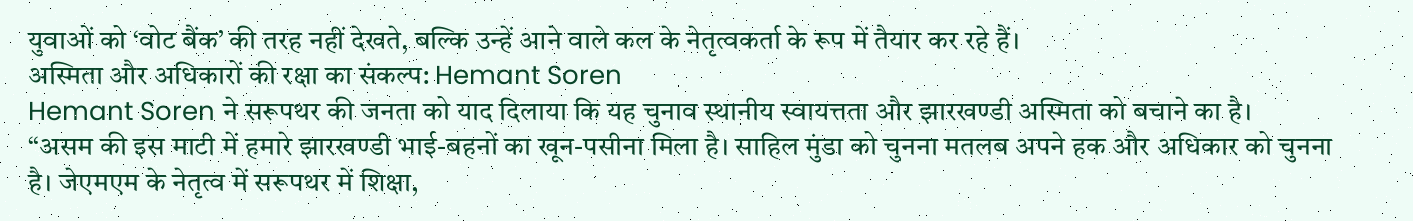युवाओं को ‘वोट बैंक’ की तरह नहीं देखते, बल्कि उन्हें आने वाले कल के नेतृत्वकर्ता के रूप में तैयार कर रहे हैं।
अस्मिता और अधिकारों की रक्षा का संकल्प: Hemant Soren
Hemant Soren ने सरूपथर की जनता को याद दिलाया कि यह चुनाव स्थानीय स्वायत्तता और झारखण्डी अस्मिता को बचाने का है।
“असम की इस माटी में हमारे झारखण्डी भाई-बहनों का खून-पसीना मिला है। साहिल मुंडा को चुनना मतलब अपने हक और अधिकार को चुनना है। जेएमएम के नेतृत्व में सरूपथर में शिक्षा,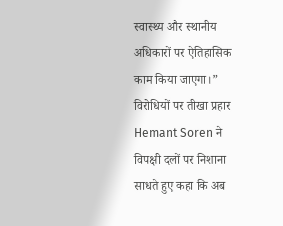स्वास्थ्य और स्थानीय अधिकारों पर ऐतिहासिक काम किया जाएगा।”
विरोधियों पर तीखा प्रहार
Hemant Soren ने विपक्षी दलों पर निशाना साधते हुए कहा कि अब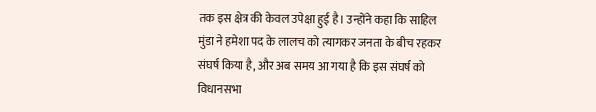तक इस क्षेत्र की केवल उपेक्षा हुई है। उन्होंने कहा कि साहिल मुंडा ने हमेशा पद के लालच को त्यागकर जनता के बीच रहकर संघर्ष किया है, और अब समय आ गया है कि इस संघर्ष को विधानसभा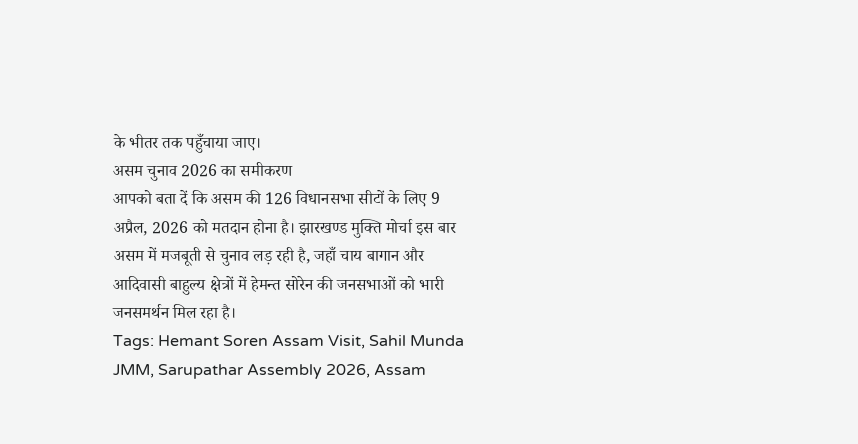के भीतर तक पहुँचाया जाए।
असम चुनाव 2026 का समीकरण
आपको बता दें कि असम की 126 विधानसभा सीटों के लिए 9 अप्रैल, 2026 को मतदान होना है। झारखण्ड मुक्ति मोर्चा इस बार असम में मजबूती से चुनाव लड़ रही है, जहाँ चाय बागान और आदिवासी बाहुल्य क्षेत्रों में हेमन्त सोरेन की जनसभाओं को भारी जनसमर्थन मिल रहा है।
Tags: Hemant Soren Assam Visit, Sahil Munda JMM, Sarupathar Assembly 2026, Assam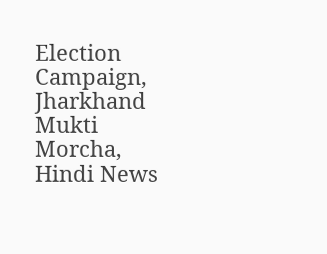Election Campaign, Jharkhand Mukti Morcha, Hindi News